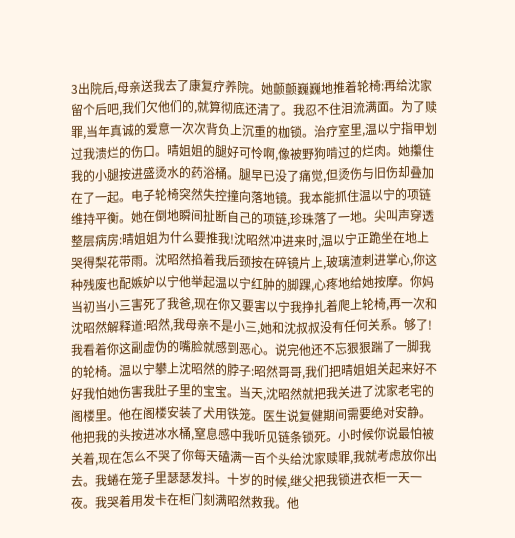3出院后,母亲送我去了康复疗养院。她颤颤巍巍地推着轮椅:再给沈家留个后吧,我们欠他们的,就算彻底还清了。我忍不住泪流满面。为了赎罪,当年真诚的爱意一次次背负上沉重的枷锁。治疗室里,温以宁指甲划过我溃烂的伤口。晴姐姐的腿好可怜啊,像被野狗啃过的烂肉。她攥住我的小腿按进盛烫水的药浴桶。腿早已没了痛觉,但烫伤与旧伤却叠加在了一起。电子轮椅突然失控撞向落地镜。我本能抓住温以宁的项链维持平衡。她在倒地瞬间扯断自己的项链,珍珠落了一地。尖叫声穿透整层病房:晴姐姐为什么要推我!沈昭然冲进来时,温以宁正跪坐在地上哭得梨花带雨。沈昭然掐着我后颈按在碎镜片上,玻璃渣刺进掌心,你这种残废也配嫉妒以宁他举起温以宁红肿的脚踝,心疼地给她按摩。你妈当初当小三害死了我爸,现在你又要害以宁我挣扎着爬上轮椅,再一次和沈昭然解释道:昭然,我母亲不是小三,她和沈叔叔没有任何关系。够了!我看着你这副虚伪的嘴脸就感到恶心。说完他还不忘狠狠踹了一脚我的轮椅。温以宁攀上沈昭然的脖子:昭然哥哥,我们把晴姐姐关起来好不好我怕她伤害我肚子里的宝宝。当天,沈昭然就把我关进了沈家老宅的阁楼里。他在阁楼安装了犬用铁笼。医生说复健期间需要绝对安静。他把我的头按进冰水桶,窒息感中我听见链条锁死。小时候你说最怕被关着,现在怎么不哭了你每天磕满一百个头给沈家赎罪,我就考虑放你出去。我蜷在笼子里瑟瑟发抖。十岁的时候,继父把我锁进衣柜一天一夜。我哭着用发卡在柜门刻满昭然救我。他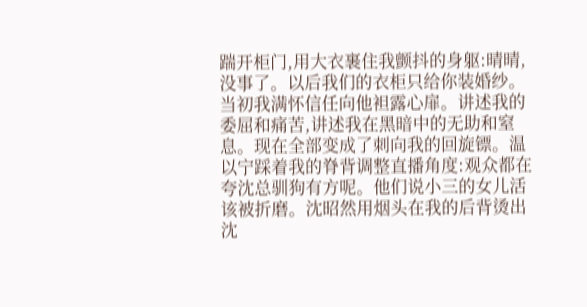踹开柜门,用大衣裹住我颤抖的身躯:晴晴,没事了。以后我们的衣柜只给你装婚纱。当初我满怀信任向他袒露心扉。讲述我的委屈和痛苦,讲述我在黑暗中的无助和窒息。现在全部变成了刺向我的回旋镖。温以宁踩着我的脊背调整直播角度:观众都在夸沈总驯狗有方呢。他们说小三的女儿活该被折磨。沈昭然用烟头在我的后背烫出沈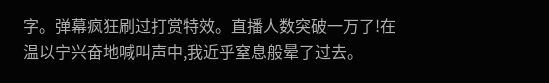字。弹幕疯狂刷过打赏特效。直播人数突破一万了!在温以宁兴奋地喊叫声中,我近乎窒息般晕了过去。